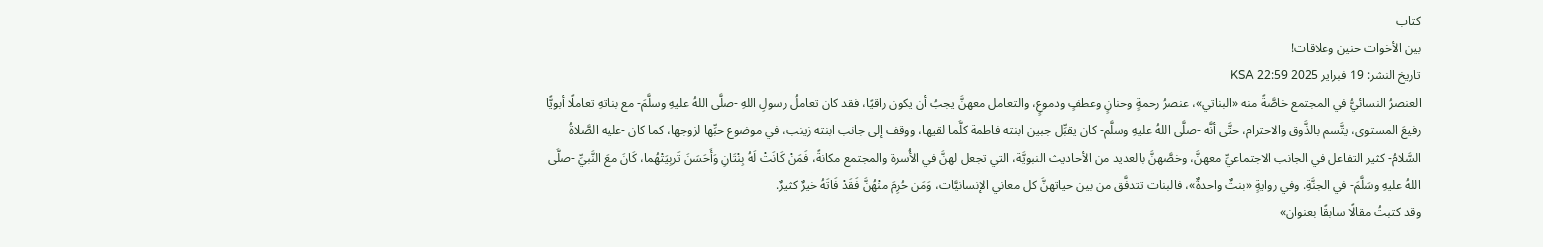كتاب
بين الأخوات حنين وعلاقات!
تاريخ النشر: 19 فبراير 2025 22:59 KSA
العنصرُ النسائيُّ في المجتمع خاصَّةً منه «البناتي»، عنصرُ رحمةٍ وحنانٍ وعطفٍ ودموعٍ، والتعامل معهنَّ يجبُ أن يكون راقيًا، فقد كان تعاملُ رسولِ اللهِ -صلَّى اللهُ عليهِ وسلَّمَ- مع بناتهِ تعاملًا أبويًّا رفيعَ المستوى، يتَّسم بالذَّوق والاحترام، حتَّى أنَّه -صلَّى اللهُ عليهِ وسلَّم- كان يقبِّل جبين ابنته فاطمة كلَّما لقيها، ووقف إلى جانب ابنته زينب، في موضوع حبِّها لزوجها، كما كان -عليه الصَّلاةُ السَّلامُ- كثير التفاعل في الجانب الاجتماعيِّ معهنَّ، وخصَّهنَّ بالعديد من الأحاديث النبويَّة، التي تجعل لهنَّ في الأُسرة والمجتمع مكانةً، فَمَنْ كَانَتْ لَهُ بِنْتَانِ وَأَحَسَنَ تَربِيَتْهُما، كَانَ معَ النَّبيِّ -صلَّى اللهُ عليهِ وسَلَّمَ- في الجنَّةِ. وفي روايةٍ «بنتٌ واحدةٌ»، فالبنات تتدفَّق من بين حياتهنَّ كل معاني الإنسانيَّات، وَمَن حُرِمَ منْهُنَّ فَقَدْ فَاتَهُ خيرٌ كثيرٌ.
وقد كتبتُ مقالًا سابقًا بعنوان»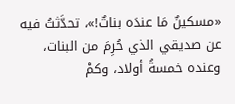«مسكينٌ مَا عندَه بناتٌ!»، تحدَّثتُ فيه عن صديقي الذي حُرِمَ من البنات، وعنده خمسةُ أولاد، وكمْ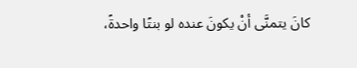كانَ يتمنَّى أنْ يكونَ عنده لو بنتًا واحدةً،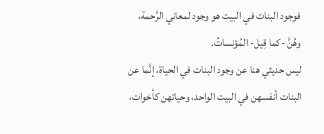فوجود البنات في البيت هو وجود لمعاني الرَّحمة، وهُنَّ -كما قِيل- المُؤنساتُ.
ليس حديثي هنا عن وجود البنات في الحياة، إنَّما عن البنات أنفسهن في البيت الواحد، وحياتهن كأخوات،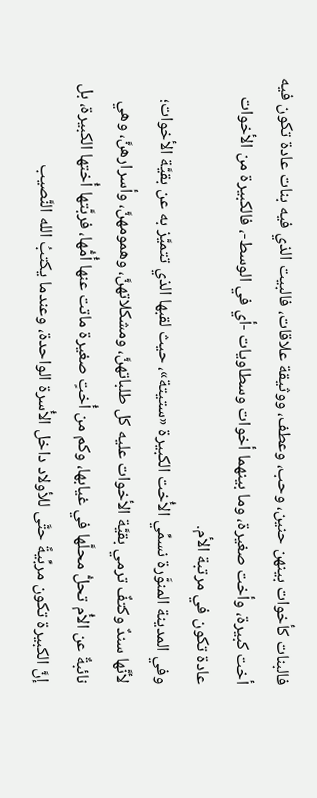فالبنات كأخوات بينهن حنين، وحب، وعطف، ووثيقة علاقات، فالبيت الذي فيه بنات عادة تكون فيه أخت كبيرة، وأخت صغيرة، وما بينهما أخوات وسطاويات -أي في الوسط-، فالكبيرة من الأخوات عادة تكون في مرتبة الأم.
وفي المدينة المنوَّرة نسمِّي الأُخت الكبيرة «ستيتة»، حيث لقبها الذي تتميَّز به عن بقيَّة الأخوات؛ لأنَّها سندٌ وكتفٌ ترمي بقيَّة الأخوات عليه كل طلباتهنَّ، ومشكلاتهنَّ، وهمومهنَّ، وأسرارهنَّ، وهي نائبةٌ عن الأُم تحلُّ محلَّها في غيابها، وكم من أُختٍ صغيرة ماتت عنها أُمُّها، فربَّتها أُختها الكبيرة، بل إنَّ الكبيرة تكون مربِّيةً حتَّى للأولاد داخل الأُسرة الواحدة، وعندما يكتبُ الله النَّصيب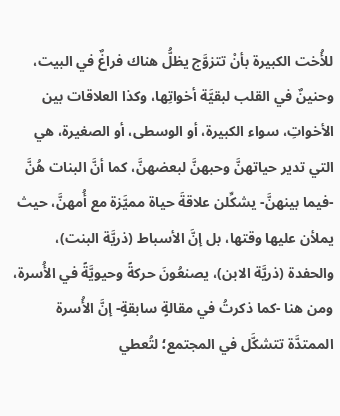للأُخت الكبيرة بأنْ تتزوَّج يظلُّ هناك فراغٌ في البيت، وحنينٌ في القلب لبقيَّة أخواتِها، وكذا العلاقات بين الأخواتِ، سواء الكبيرة، أو الوسطى، أو الصغيرة، هي التي تدير حياتهنَّ وحبهنَّ لبعضهنَّ، كما أنَّ البنات هُنَّ -فيما بينهنَّ- يشكِّلن علاقةَ حياة مميَّزة مع أُمهنَّ، حيث يملأن عليها وقتها، بل إنَّ الأسباط (ذريَّة البنت)، والحفدة (ذريَّة الابن)، يصنعُونَ حركةً وحيويَّةً في الأُسرة، ومن هنا -كما ذكرتُ في مقالةٍ سابقةٍ- إنَّ الأُسرة الممتدَّة تتشكَّل في المجتمع؛ لتُعطي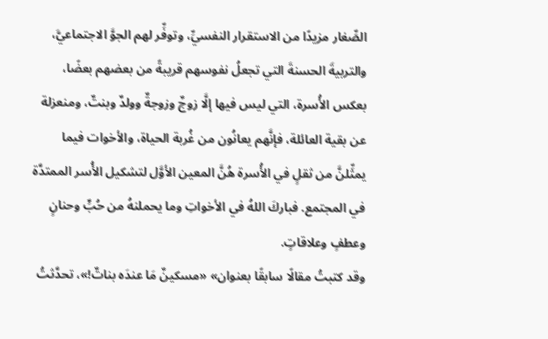الصِّغار مزيدًا من الاستقرار النفسيِّ، وتوفِّر لهم الجوَّ الاجتماعيَّ، والتربيةَ الحسنةَ التي تجعلُ نفوسهم قريبةً من بعضهم بعضًا، بعكس الأُسرة، التي ليس فيها إلَّا زوجٌ وزوجةٌ وولدٌ وبنتٌ، ومنعزلة عن بقية العائلة، فإنَّهم يعانُون من غُربة الحياة، والأخوات فيما يمثِّلنَّ من ثقلٍ في الأُسرة هُنَّ المعين الأوَّل لتشكيل الأُسر الممتدَّة في المجتمع. فباركَ اللهُ في الأخواتِ وما يحملنهُ من حُبٍّ وحنانٍ وعطفٍ وعلاقاتٍ.
وقد كتبتُ مقالًا سابقًا بعنوان» «مسكينٌ مَا عندَه بناتٌ!»، تحدَّثتُ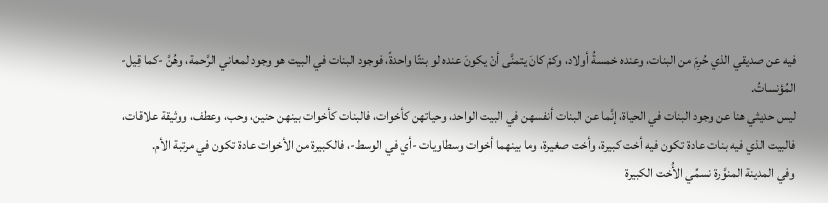فيه عن صديقي الذي حُرِمَ من البنات، وعنده خمسةُ أولاد، وكمْ كانَ يتمنَّى أنْ يكونَ عنده لو بنتًا واحدةً، فوجود البنات في البيت هو وجود لمعاني الرَّحمة، وهُنَّ -كما قِيل- المُؤنساتُ.
ليس حديثي هنا عن وجود البنات في الحياة، إنَّما عن البنات أنفسهن في البيت الواحد، وحياتهن كأخوات، فالبنات كأخوات بينهن حنين، وحب، وعطف، ووثيقة علاقات، فالبيت الذي فيه بنات عادة تكون فيه أخت كبيرة، وأخت صغيرة، وما بينهما أخوات وسطاويات -أي في الوسط-، فالكبيرة من الأخوات عادة تكون في مرتبة الأم.
وفي المدينة المنوَّرة نسمِّي الأُخت الكبيرة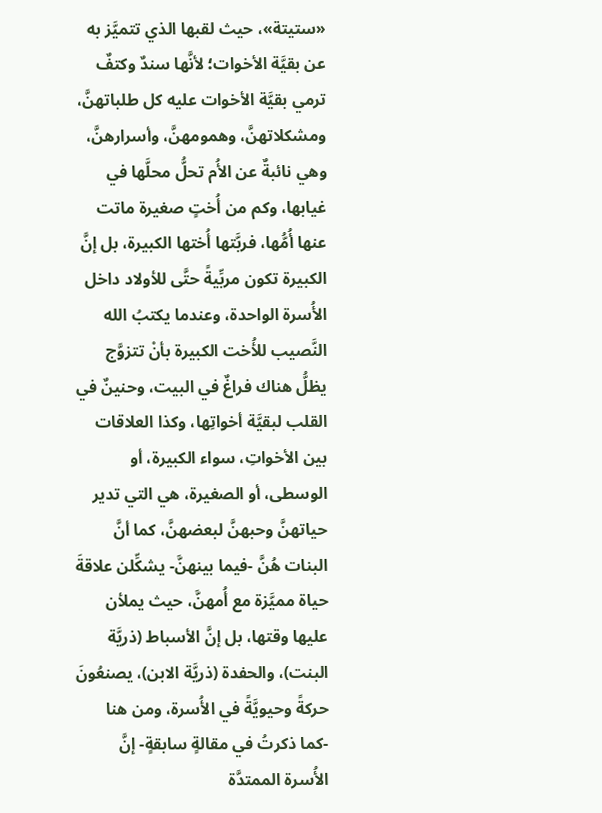«ستيتة»، حيث لقبها الذي تتميَّز به عن بقيَّة الأخوات؛ لأنَّها سندٌ وكتفٌ ترمي بقيَّة الأخوات عليه كل طلباتهنَّ، ومشكلاتهنَّ، وهمومهنَّ، وأسرارهنَّ، وهي نائبةٌ عن الأُم تحلُّ محلَّها في غيابها، وكم من أُختٍ صغيرة ماتت عنها أُمُّها، فربَّتها أُختها الكبيرة، بل إنَّ الكبيرة تكون مربِّيةً حتَّى للأولاد داخل الأُسرة الواحدة، وعندما يكتبُ الله النَّصيب للأُخت الكبيرة بأنْ تتزوَّج يظلُّ هناك فراغٌ في البيت، وحنينٌ في القلب لبقيَّة أخواتِها، وكذا العلاقات بين الأخواتِ، سواء الكبيرة، أو الوسطى، أو الصغيرة، هي التي تدير حياتهنَّ وحبهنَّ لبعضهنَّ، كما أنَّ البنات هُنَّ -فيما بينهنَّ- يشكِّلن علاقةَ حياة مميَّزة مع أُمهنَّ، حيث يملأن عليها وقتها، بل إنَّ الأسباط (ذريَّة البنت)، والحفدة (ذريَّة الابن)، يصنعُونَ حركةً وحيويَّةً في الأُسرة، ومن هنا -كما ذكرتُ في مقالةٍ سابقةٍ- إنَّ الأُسرة الممتدَّة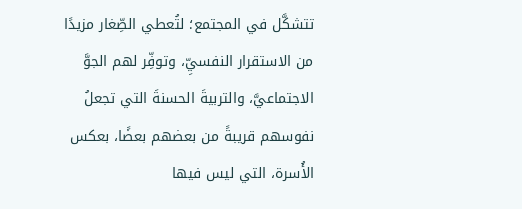تتشكَّل في المجتمع؛ لتُعطي الصِّغار مزيدًا من الاستقرار النفسيِّ، وتوفِّر لهم الجوَّ الاجتماعيَّ، والتربيةَ الحسنةَ التي تجعلُ نفوسهم قريبةً من بعضهم بعضًا، بعكس الأُسرة، التي ليس فيها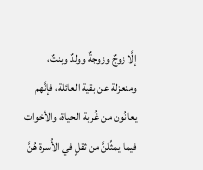إلَّا زوجٌ وزوجةٌ وولدٌ وبنتٌ، ومنعزلة عن بقية العائلة، فإنَّهم يعانُون من غُربة الحياة، والأخوات فيما يمثِّلنَّ من ثقلٍ في الأُسرة هُنَّ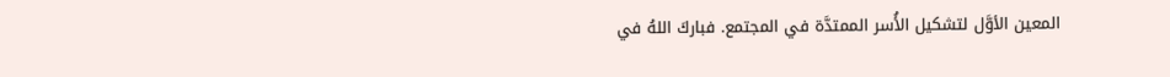المعين الأوَّل لتشكيل الأُسر الممتدَّة في المجتمع. فباركَ اللهُ في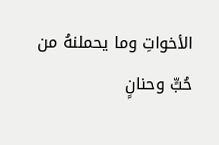الأخواتِ وما يحملنهُ من حُبٍّ وحنانٍ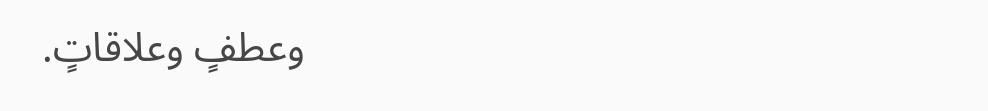وعطفٍ وعلاقاتٍ.